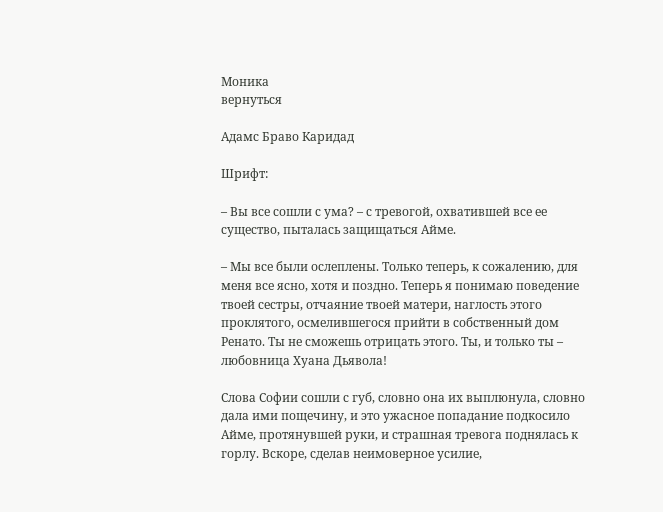Моника
вернуться

Адамс Браво Каридад

Шрифт:

– Вы все сошли с ума? – с тревогой, охватившей все ее существо, пыталась защищаться Айме.

– Мы все были ослеплены. Только теперь, к сожалению, для меня все ясно, хотя и поздно. Теперь я понимаю поведение твоей сестры, отчаяние твоей матери, наглость этого проклятого, осмелившегося прийти в собственный дом Ренато. Ты не сможешь отрицать этого. Ты, и только ты – любовница Хуана Дьявола!

Слова Софии сошли с губ, словно она их выплюнула, словно дала ими пощечину, и это ужасное попадание подкосило Айме, протянувшей руки, и страшная тревога поднялась к горлу. Вскоре, сделав неимоверное усилие,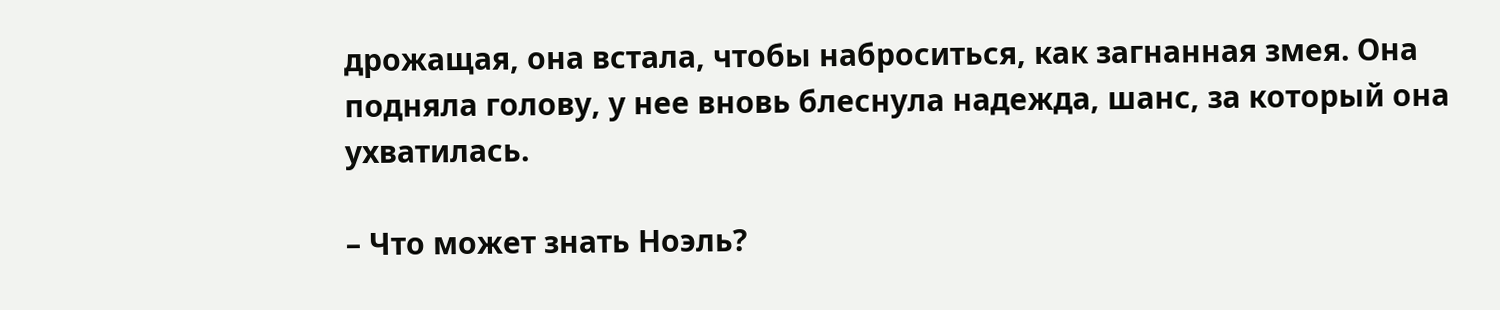дрожащая, она встала, чтобы наброситься, как загнанная змея. Она подняла голову, у нее вновь блеснула надежда, шанс, за который она ухватилась.

– Что может знать Ноэль?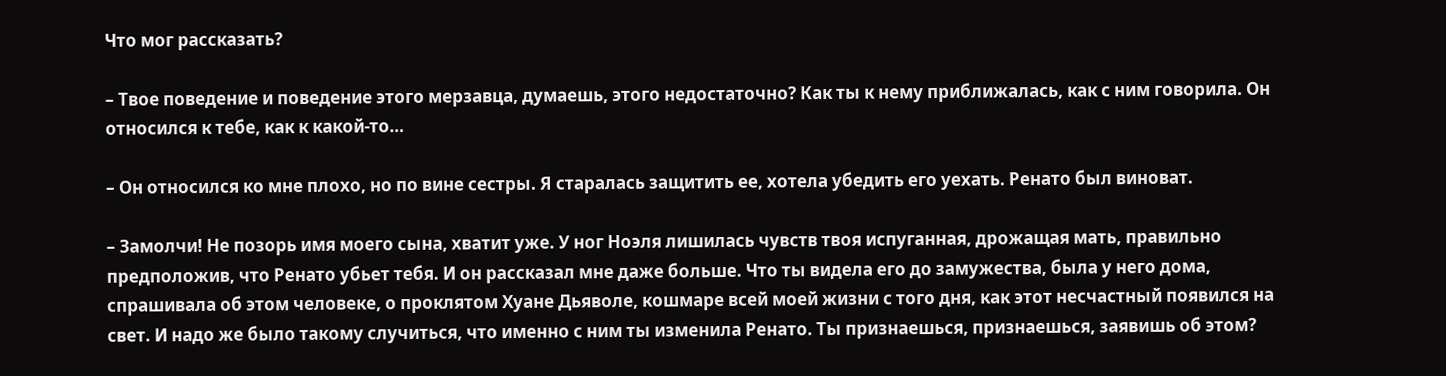Что мог рассказать?

– Твое поведение и поведение этого мерзавца, думаешь, этого недостаточно? Как ты к нему приближалась, как с ним говорила. Он относился к тебе, как к какой-то…

– Он относился ко мне плохо, но по вине сестры. Я старалась защитить ее, хотела убедить его уехать. Ренато был виноват.

– Замолчи! Не позорь имя моего сына, хватит уже. У ног Ноэля лишилась чувств твоя испуганная, дрожащая мать, правильно предположив, что Ренато убьет тебя. И он рассказал мне даже больше. Что ты видела его до замужества, была у него дома, спрашивала об этом человеке, о проклятом Хуане Дьяволе, кошмаре всей моей жизни с того дня, как этот несчастный появился на свет. И надо же было такому случиться, что именно с ним ты изменила Ренато. Ты признаешься, признаешься, заявишь об этом?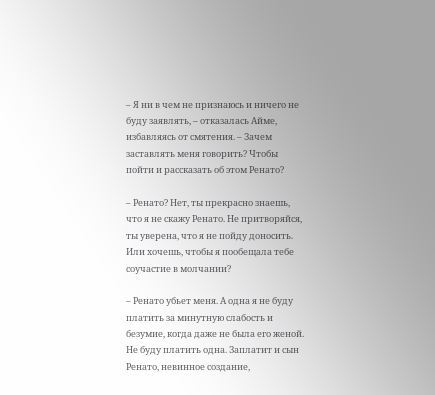– Я ни в чем не признаюсь и ничего не буду заявлять, – отказалась Айме, избавляясь от смятения. – Зачем заставлять меня говорить? Чтобы пойти и рассказать об этом Ренато?

– Ренато? Нет, ты прекрасно знаешь, что я не скажу Ренато. Не притворяйся, ты уверена, что я не пойду доносить. Или хочешь, чтобы я пообещала тебе соучастие в молчании?

– Ренато убьет меня. А одна я не буду платить за минутную слабость и безумие, когда даже не была его женой. Не буду платить одна. Заплатит и сын Ренато, невинное создание,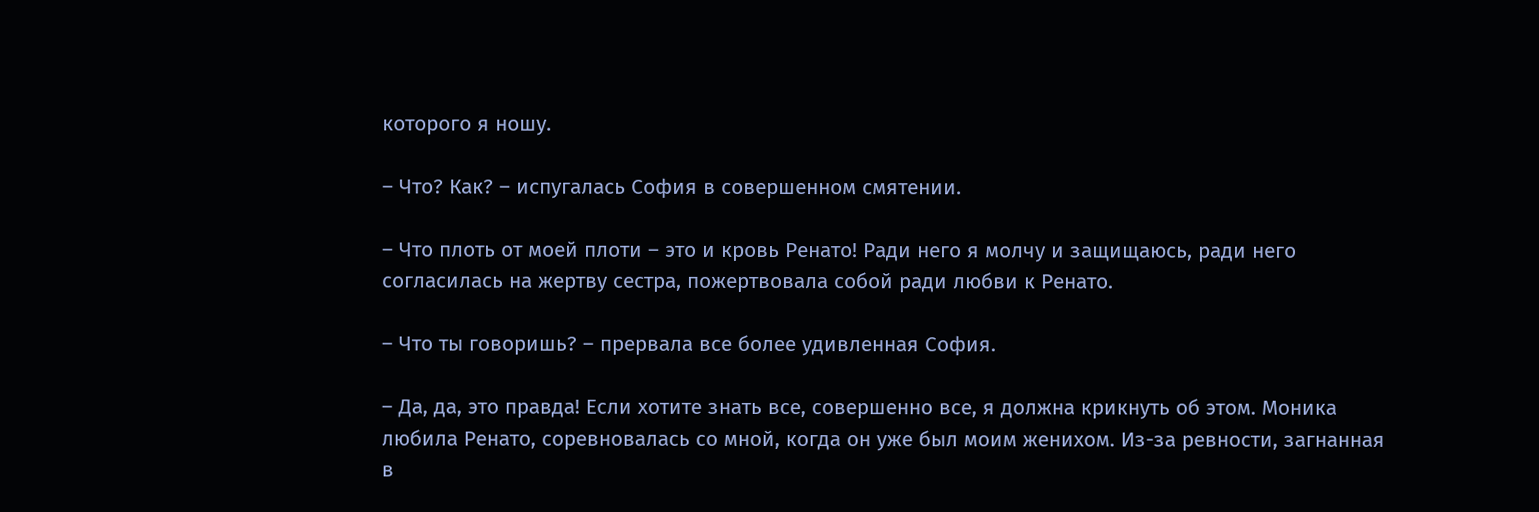которого я ношу.

– Что? Как? – испугалась София в совершенном смятении.

– Что плоть от моей плоти – это и кровь Ренато! Ради него я молчу и защищаюсь, ради него согласилась на жертву сестра, пожертвовала собой ради любви к Ренато.

– Что ты говоришь? – прервала все более удивленная София.

– Да, да, это правда! Если хотите знать все, совершенно все, я должна крикнуть об этом. Моника любила Ренато, соревновалась со мной, когда он уже был моим женихом. Из-за ревности, загнанная в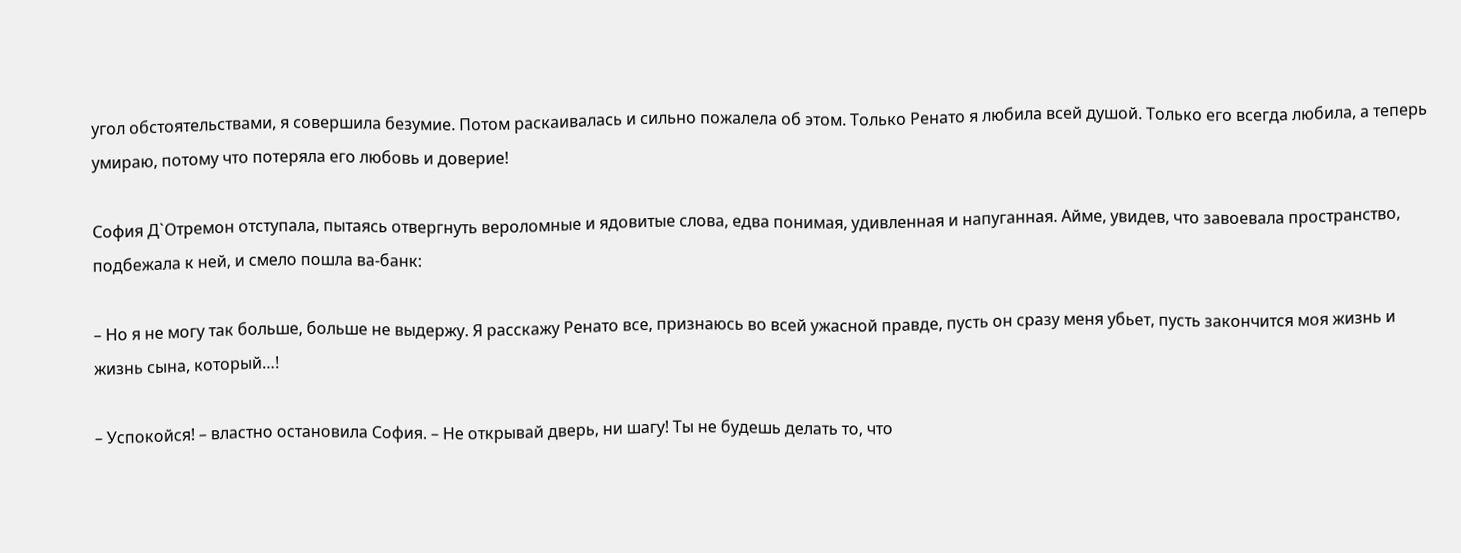угол обстоятельствами, я совершила безумие. Потом раскаивалась и сильно пожалела об этом. Только Ренато я любила всей душой. Только его всегда любила, а теперь умираю, потому что потеряла его любовь и доверие!

София Д`Отремон отступала, пытаясь отвергнуть вероломные и ядовитые слова, едва понимая, удивленная и напуганная. Айме, увидев, что завоевала пространство, подбежала к ней, и смело пошла ва-банк:

– Но я не могу так больше, больше не выдержу. Я расскажу Ренато все, признаюсь во всей ужасной правде, пусть он сразу меня убьет, пусть закончится моя жизнь и жизнь сына, который…!

– Успокойся! – властно остановила София. – Не открывай дверь, ни шагу! Ты не будешь делать то, что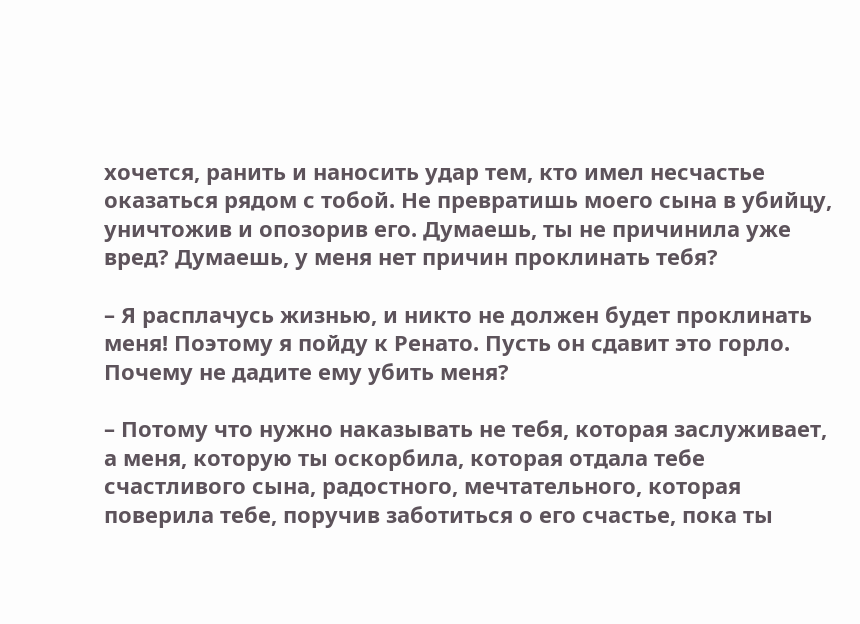хочется, ранить и наносить удар тем, кто имел несчастье оказаться рядом с тобой. Не превратишь моего сына в убийцу, уничтожив и опозорив его. Думаешь, ты не причинила уже вред? Думаешь, у меня нет причин проклинать тебя?

– Я расплачусь жизнью, и никто не должен будет проклинать меня! Поэтому я пойду к Ренато. Пусть он сдавит это горло. Почему не дадите ему убить меня?

– Потому что нужно наказывать не тебя, которая заслуживает, а меня, которую ты оскорбила, которая отдала тебе счастливого сына, радостного, мечтательного, которая поверила тебе, поручив заботиться о его счастье, пока ты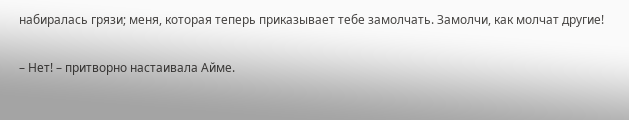набиралась грязи; меня, которая теперь приказывает тебе замолчать. Замолчи, как молчат другие!

– Нет! – притворно настаивала Айме.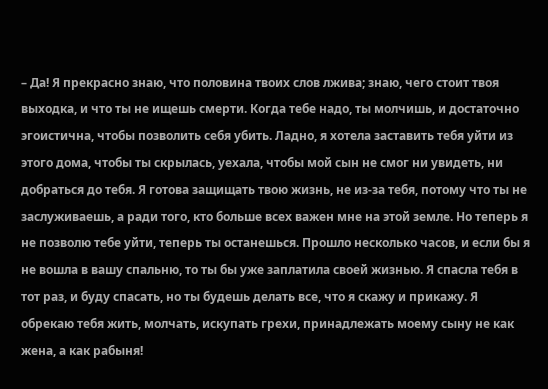– Да! Я прекрасно знаю, что половина твоих слов лжива; знаю, чего стоит твоя выходка, и что ты не ищешь смерти. Когда тебе надо, ты молчишь, и достаточно эгоистична, чтобы позволить себя убить. Ладно, я хотела заставить тебя уйти из этого дома, чтобы ты скрылась, уехала, чтобы мой сын не смог ни увидеть, ни добраться до тебя. Я готова защищать твою жизнь, не из-за тебя, потому что ты не заслуживаешь, а ради того, кто больше всех важен мне на этой земле. Но теперь я не позволю тебе уйти, теперь ты останешься. Прошло несколько часов, и если бы я не вошла в вашу спальню, то ты бы уже заплатила своей жизнью. Я спасла тебя в тот раз, и буду спасать, но ты будешь делать все, что я скажу и прикажу. Я обрекаю тебя жить, молчать, искупать грехи, принадлежать моему сыну не как жена, а как рабыня!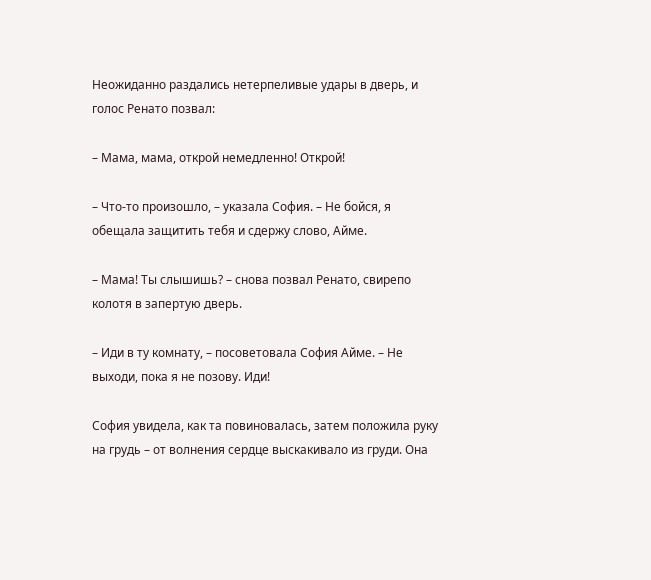Неожиданно раздались нетерпеливые удары в дверь, и голос Ренато позвал:

– Мама, мама, открой немедленно! Открой!

– Что-то произошло, – указала София. – Не бойся, я обещала защитить тебя и сдержу слово, Айме.

– Мама! Ты слышишь? – снова позвал Ренато, свирепо колотя в запертую дверь.

– Иди в ту комнату, – посоветовала София Айме. – Не выходи, пока я не позову. Иди!

София увидела, как та повиновалась, затем положила руку на грудь – от волнения сердце выскакивало из груди. Она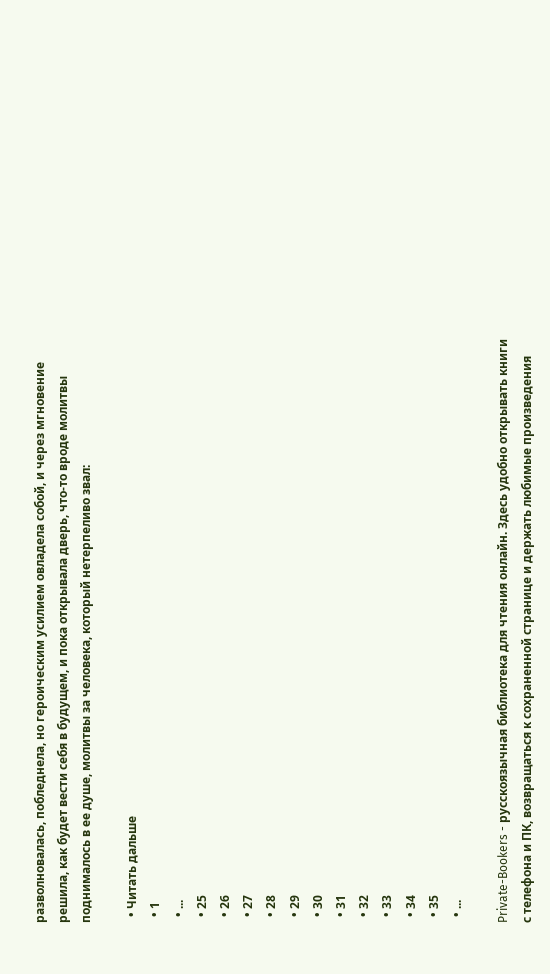разволновалась, побледнела, но героическим усилием овладела собой, и через мгновение решила, как будет вести себя в будущем, и пока открывала дверь, что-то вроде молитвы поднималось в ее душе, молитвы за человека, который нетерпеливо звал:

  • Читать дальше
  • 1
  • ...
  • 25
  • 26
  • 27
  • 28
  • 29
  • 30
  • 31
  • 32
  • 33
  • 34
  • 35
  • ...

Private-Bookers - русскоязычная библиотека для чтения онлайн. Здесь удобно открывать книги с телефона и ПК, возвращаться к сохраненной странице и держать любимые произведения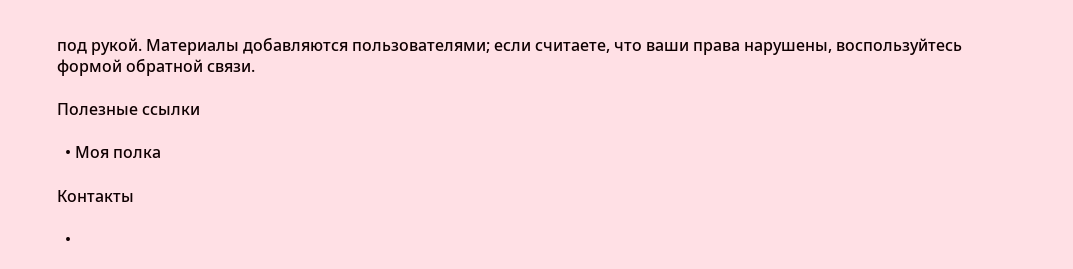под рукой. Материалы добавляются пользователями; если считаете, что ваши права нарушены, воспользуйтесь формой обратной связи.

Полезные ссылки

  • Моя полка

Контакты

  •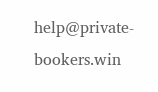help@private-bookers.win